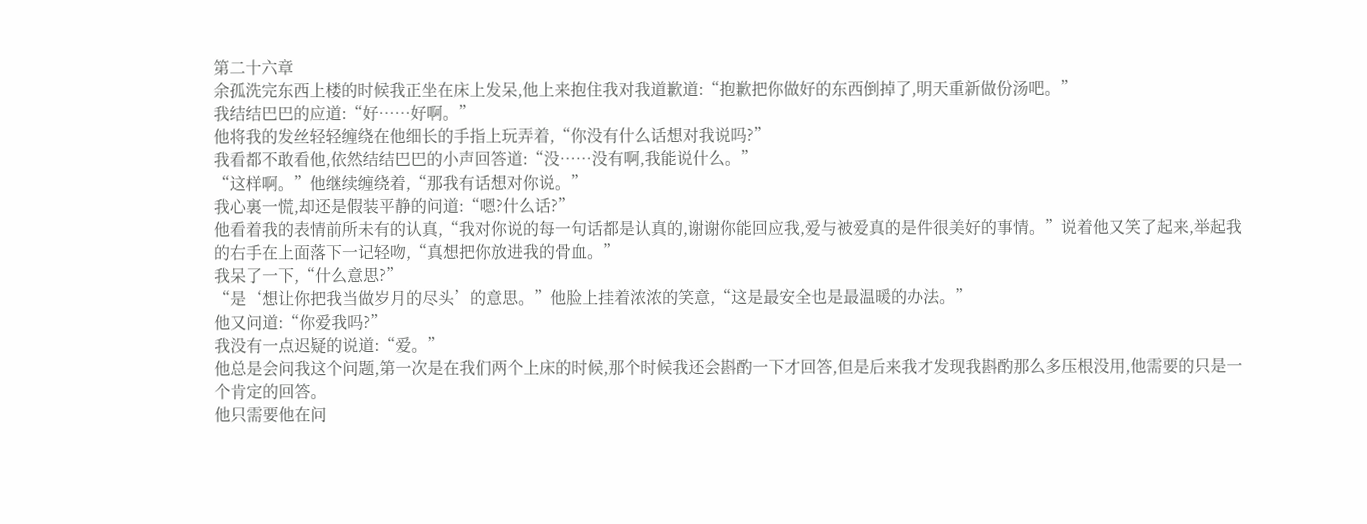第二十六章
余孤洗完东西上楼的时候我正坐在床上发呆,他上来抱住我对我道歉道:“抱歉把你做好的东西倒掉了,明天重新做份汤吧。”
我结结巴巴的应道:“好……好啊。”
他将我的发丝轻轻缠绕在他细长的手指上玩弄着,“你没有什么话想对我说吗?”
我看都不敢看他,依然结结巴巴的小声回答道:“没……没有啊,我能说什么。”
“这样啊。”他继续缠绕着,“那我有话想对你说。”
我心裏一慌,却还是假装平静的问道:“嗯?什么话?”
他看着我的表情前所未有的认真,“我对你说的每一句话都是认真的,谢谢你能回应我,爱与被爱真的是件很美好的事情。”说着他又笑了起来,举起我的右手在上面落下一记轻吻,“真想把你放进我的骨血。”
我呆了一下,“什么意思?”
“是‘想让你把我当做岁月的尽头’的意思。”他脸上挂着浓浓的笑意,“这是最安全也是最温暖的办法。”
他又问道:“你爱我吗?”
我没有一点迟疑的说道:“爱。”
他总是会问我这个问题,第一次是在我们两个上床的时候,那个时候我还会斟酌一下才回答,但是后来我才发现我斟酌那么多压根没用,他需要的只是一个肯定的回答。
他只需要他在问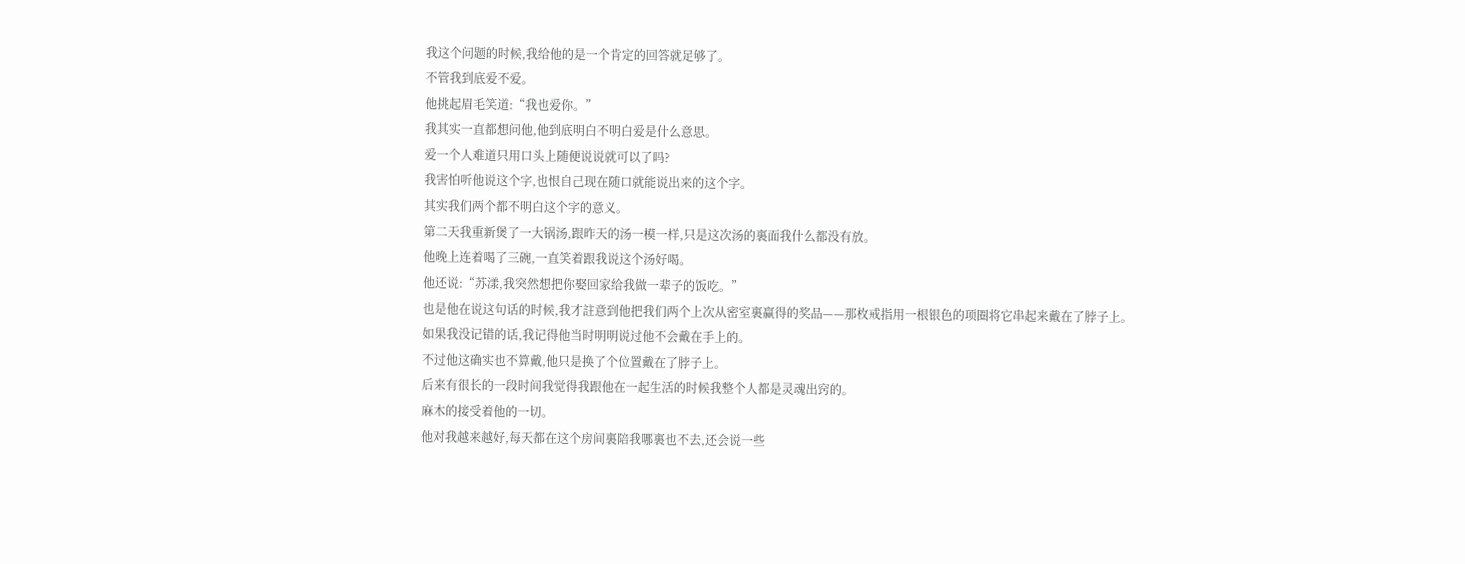我这个问题的时候,我给他的是一个肯定的回答就足够了。
不管我到底爱不爱。
他挑起眉毛笑道:“我也爱你。”
我其实一直都想问他,他到底明白不明白爱是什么意思。
爱一个人难道只用口头上随便说说就可以了吗?
我害怕听他说这个字,也恨自己现在随口就能说出来的这个字。
其实我们两个都不明白这个字的意义。
第二天我重新煲了一大锅汤,跟昨天的汤一模一样,只是这次汤的裏面我什么都没有放。
他晚上连着喝了三碗,一直笑着跟我说这个汤好喝。
他还说:“苏漾,我突然想把你娶回家给我做一辈子的饭吃。”
也是他在说这句话的时候,我才註意到他把我们两个上次从密室裏赢得的奖品——那枚戒指用一根银色的项圈将它串起来戴在了脖子上。
如果我没记错的话,我记得他当时明明说过他不会戴在手上的。
不过他这确实也不算戴,他只是换了个位置戴在了脖子上。
后来有很长的一段时间我觉得我跟他在一起生活的时候我整个人都是灵魂出窍的。
麻木的接受着他的一切。
他对我越来越好,每天都在这个房间裏陪我哪裏也不去,还会说一些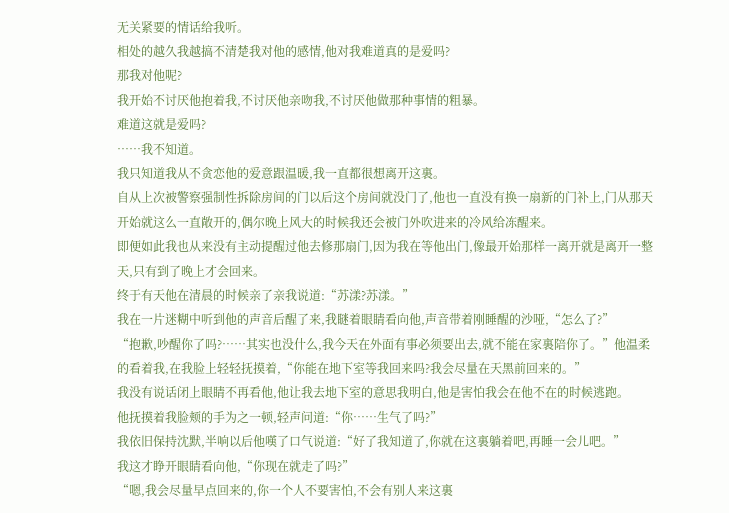无关紧要的情话给我听。
相处的越久我越搞不清楚我对他的感情,他对我难道真的是爱吗?
那我对他呢?
我开始不讨厌他抱着我,不讨厌他亲吻我,不讨厌他做那种事情的粗暴。
难道这就是爱吗?
……我不知道。
我只知道我从不贪恋他的爱意跟温暖,我一直都很想离开这裏。
自从上次被警察强制性拆除房间的门以后这个房间就没门了,他也一直没有换一扇新的门补上,门从那天开始就这么一直敞开的,偶尔晚上风大的时候我还会被门外吹进来的冷风给冻醒来。
即便如此我也从来没有主动提醒过他去修那扇门,因为我在等他出门,像最开始那样一离开就是离开一整天,只有到了晚上才会回来。
终于有天他在清晨的时候亲了亲我说道:“苏漾?苏漾。”
我在一片迷糊中听到他的声音后醒了来,我瞇着眼睛看向他,声音带着刚睡醒的沙哑,“怎么了?”
“抱歉,吵醒你了吗?……其实也没什么,我今天在外面有事必须要出去,就不能在家裏陪你了。”他温柔的看着我,在我脸上轻轻抚摸着,“你能在地下室等我回来吗?我会尽量在天黑前回来的。”
我没有说话闭上眼睛不再看他,他让我去地下室的意思我明白,他是害怕我会在他不在的时候逃跑。
他抚摸着我脸颊的手为之一顿,轻声问道:“你……生气了吗?”
我依旧保持沈默,半响以后他嘆了口气说道:“好了我知道了,你就在这裏躺着吧,再睡一会儿吧。”
我这才睁开眼睛看向他,“你现在就走了吗?”
“嗯,我会尽量早点回来的,你一个人不要害怕,不会有别人来这裏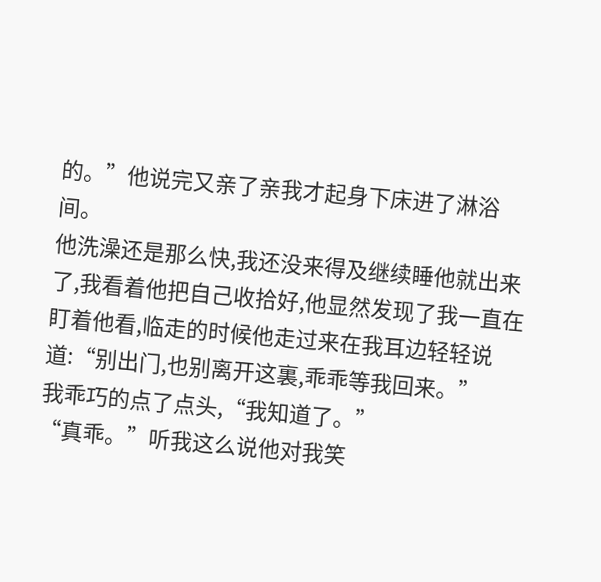的。”他说完又亲了亲我才起身下床进了淋浴间。
他洗澡还是那么快,我还没来得及继续睡他就出来了,我看着他把自己收拾好,他显然发现了我一直在盯着他看,临走的时候他走过来在我耳边轻轻说道:“别出门,也别离开这裏,乖乖等我回来。”
我乖巧的点了点头,“我知道了。”
“真乖。”听我这么说他对我笑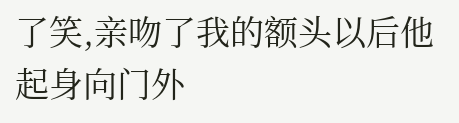了笑,亲吻了我的额头以后他起身向门外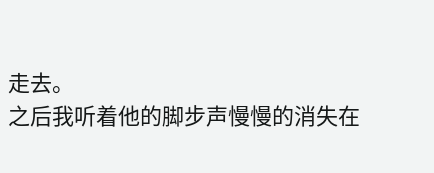走去。
之后我听着他的脚步声慢慢的消失在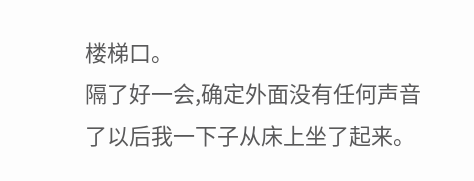楼梯口。
隔了好一会,确定外面没有任何声音了以后我一下子从床上坐了起来。